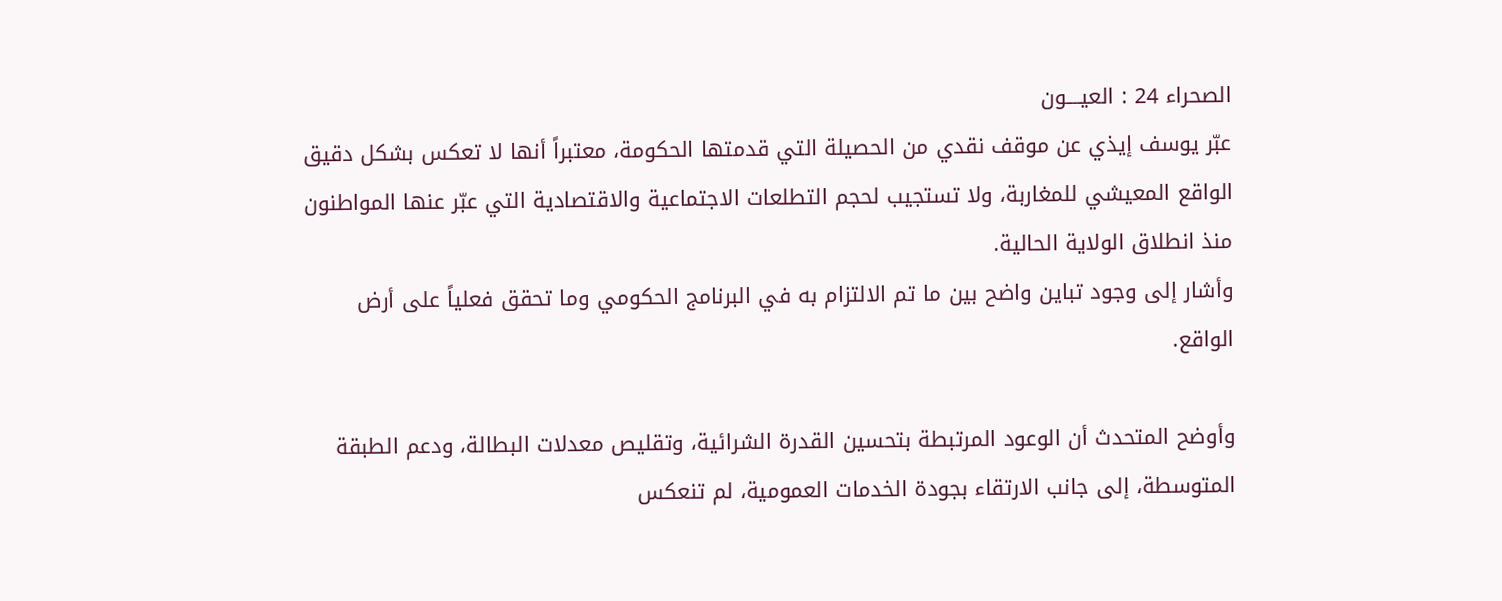الصحراء 24 : العيــــون
عبّر يوسف إيذي عن موقف نقدي من الحصيلة التي قدمتها الحكومة، معتبراً أنها لا تعكس بشكل دقيق الواقع المعيشي للمغاربة، ولا تستجيب لحجم التطلعات الاجتماعية والاقتصادية التي عبّر عنها المواطنون منذ انطلاق الولاية الحالية.
وأشار إلى وجود تباين واضح بين ما تم الالتزام به في البرنامج الحكومي وما تحقق فعلياً على أرض الواقع.

وأوضح المتحدث أن الوعود المرتبطة بتحسين القدرة الشرائية، وتقليص معدلات البطالة، ودعم الطبقة المتوسطة، إلى جانب الارتقاء بجودة الخدمات العمومية، لم تنعكس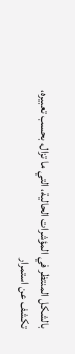بالشكل المنتظر في المؤشرات الحالية، التي ما تزال، بحسب تعبيره، تكشف عن استمرار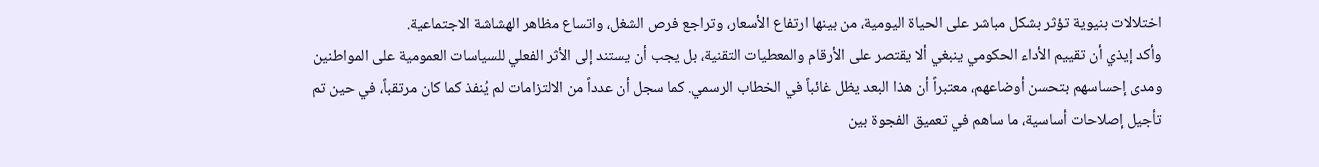اختلالات بنيوية تؤثر بشكل مباشر على الحياة اليومية، من بينها ارتفاع الأسعار، وتراجع فرص الشغل، واتساع مظاهر الهشاشة الاجتماعية.
وأكد إيذي أن تقييم الأداء الحكومي ينبغي ألا يقتصر على الأرقام والمعطيات التقنية، بل يجب أن يستند إلى الأثر الفعلي للسياسات العمومية على المواطنين ومدى إحساسهم بتحسن أوضاعهم، معتبراً أن هذا البعد يظل غائباً في الخطاب الرسمي. كما سجل أن عدداً من الالتزامات لم يُنفذ كما كان مرتقباً، في حين تم تأجيل إصلاحات أساسية، ما ساهم في تعميق الفجوة بين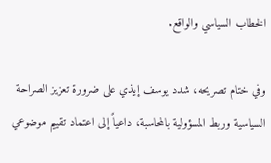الخطاب السياسي والواقع.

وفي ختام تصريحه، شدد يوسف إيذي على ضرورة تعزيز الصراحة السياسية وربط المسؤولية بالمحاسبة، داعياً إلى اعتماد تقييم موضوعي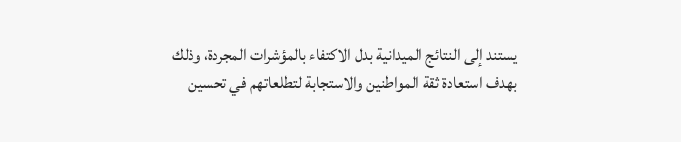يستند إلى النتائج الميدانية بدل الاكتفاء بالمؤشرات المجردة، وذلك بهدف استعادة ثقة المواطنين والاستجابة لتطلعاتهم في تحسين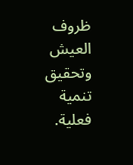ظروف العيش وتحقيق تنمية فعلية.